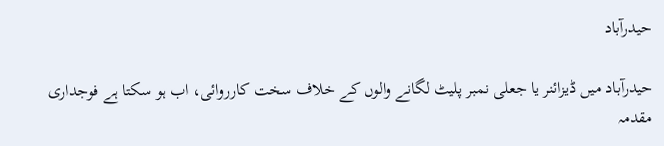حیدرآباد

حیدرآباد میں ڈیزائنر یا جعلی نمبر پلیٹ لگانے والوں کے خلاف سخت کارروائی، اب ہو سکتا ہے فوجداری مقدمہ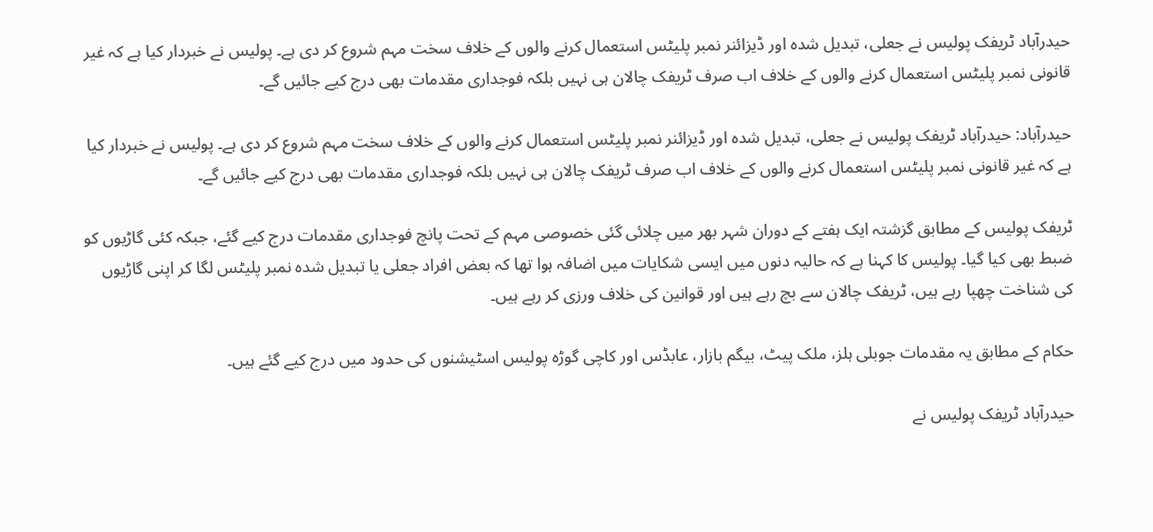حیدرآباد ٹریفک پولیس نے جعلی، تبدیل شدہ اور ڈیزائنر نمبر پلیٹس استعمال کرنے والوں کے خلاف سخت مہم شروع کر دی ہے۔ پولیس نے خبردار کیا ہے کہ غیر قانونی نمبر پلیٹس استعمال کرنے والوں کے خلاف اب صرف ٹریفک چالان ہی نہیں بلکہ فوجداری مقدمات بھی درج کیے جائیں گے۔

حیدرآباد: حیدرآباد ٹریفک پولیس نے جعلی، تبدیل شدہ اور ڈیزائنر نمبر پلیٹس استعمال کرنے والوں کے خلاف سخت مہم شروع کر دی ہے۔ پولیس نے خبردار کیا ہے کہ غیر قانونی نمبر پلیٹس استعمال کرنے والوں کے خلاف اب صرف ٹریفک چالان ہی نہیں بلکہ فوجداری مقدمات بھی درج کیے جائیں گے۔

ٹریفک پولیس کے مطابق گزشتہ ایک ہفتے کے دوران شہر بھر میں چلائی گئی خصوصی مہم کے تحت پانچ فوجداری مقدمات درج کیے گئے، جبکہ کئی گاڑیوں کو ضبط بھی کیا گیا۔ پولیس کا کہنا ہے کہ حالیہ دنوں میں ایسی شکایات میں اضافہ ہوا تھا کہ بعض افراد جعلی یا تبدیل شدہ نمبر پلیٹس لگا کر اپنی گاڑیوں کی شناخت چھپا رہے ہیں، ٹریفک چالان سے بچ رہے ہیں اور قوانین کی خلاف ورزی کر رہے ہیں۔

حکام کے مطابق یہ مقدمات جوبلی ہلز، ملک پیٹ، بیگم بازار، عابڈس اور کاچی گوڑہ پولیس اسٹیشنوں کی حدود میں درج کیے گئے ہیں۔

حیدرآباد ٹریفک پولیس نے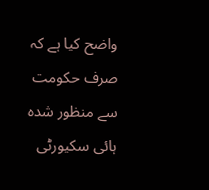واضح کیا ہے کہ صرف حکومت سے منظور شدہ ہائی سکیورٹی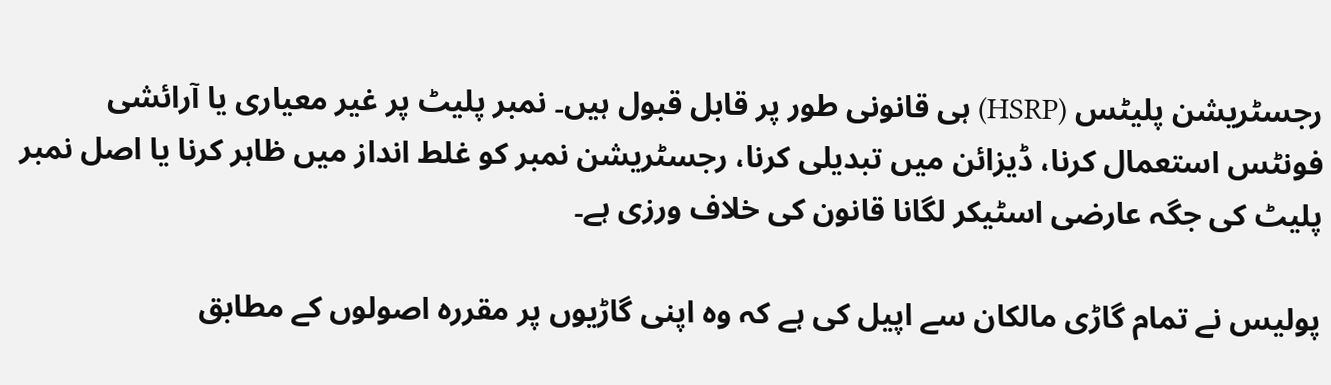رجسٹریشن پلیٹس (HSRP) ہی قانونی طور پر قابل قبول ہیں۔ نمبر پلیٹ پر غیر معیاری یا آرائشی فونٹس استعمال کرنا، ڈیزائن میں تبدیلی کرنا، رجسٹریشن نمبر کو غلط انداز میں ظاہر کرنا یا اصل نمبر پلیٹ کی جگہ عارضی اسٹیکر لگانا قانون کی خلاف ورزی ہے۔

پولیس نے تمام گاڑی مالکان سے اپیل کی ہے کہ وہ اپنی گاڑیوں پر مقررہ اصولوں کے مطابق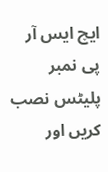ایچ ایس آر پی نمبر پلیٹس نصب کریں اور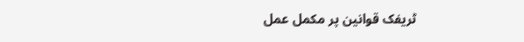ٹریفک قوانین پر مکمل عمل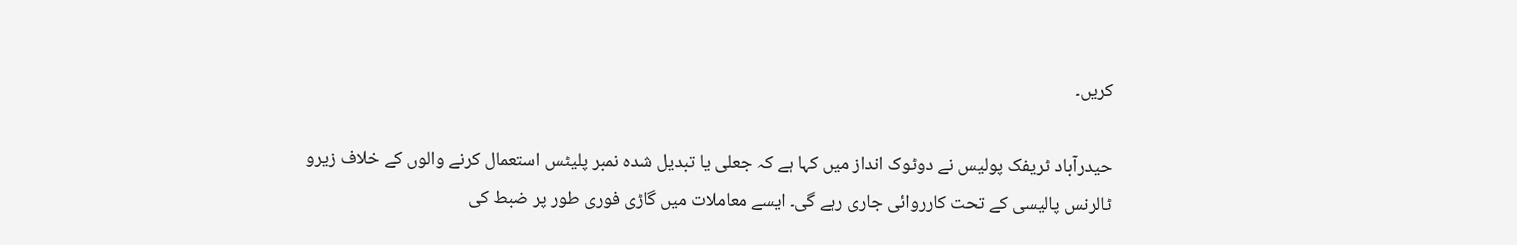کریں۔

حیدرآباد ٹریفک پولیس نے دوٹوک انداز میں کہا ہے کہ جعلی یا تبدیل شدہ نمبر پلیٹس استعمال کرنے والوں کے خلاف زیرو ٹالرنس پالیسی کے تحت کارروائی جاری رہے گی۔ ایسے معاملات میں گاڑی فوری طور پر ضبط کی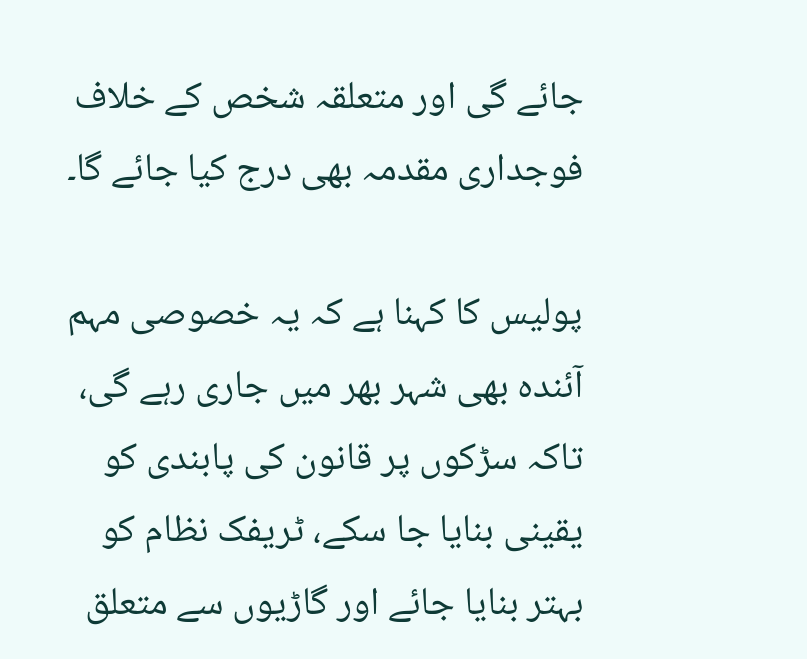جائے گی اور متعلقہ شخص کے خلاف فوجداری مقدمہ بھی درج کیا جائے گا۔

پولیس کا کہنا ہے کہ یہ خصوصی مہم آئندہ بھی شہر بھر میں جاری رہے گی، تاکہ سڑکوں پر قانون کی پابندی کو یقینی بنایا جا سکے، ٹریفک نظام کو بہتر بنایا جائے اور گاڑیوں سے متعلق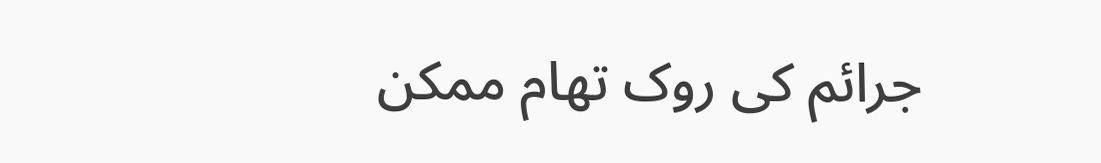جرائم کی روک تھام ممکن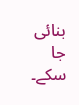بنائی جا سکے۔